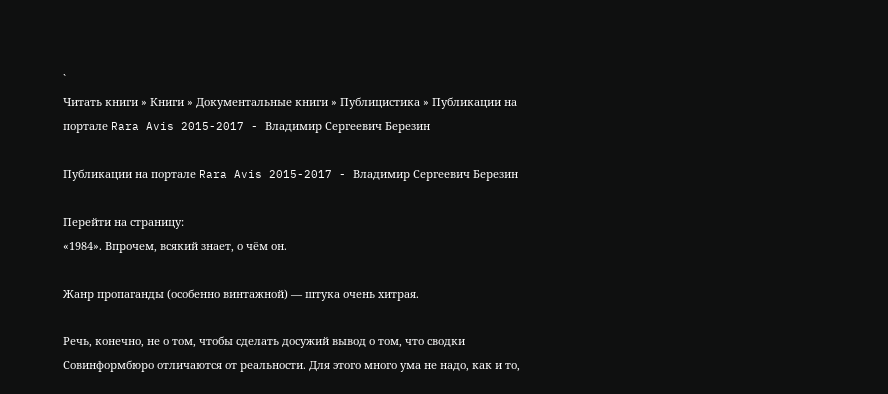`
Читать книги » Книги » Документальные книги » Публицистика » Публикации на портале Rara Avis 2015-2017 - Владимир Сергеевич Березин

Публикации на портале Rara Avis 2015-2017 - Владимир Сергеевич Березин

Перейти на страницу:
«1984». Впрочем, всякий знает, о чём он.

Жанр пропаганды (особенно винтажной) — штука очень хитрая.

Речь, конечно, не о том, чтобы сделать досужий вывод о том, что сводки Совинформбюро отличаются от реальности. Для этого много ума не надо, как и то,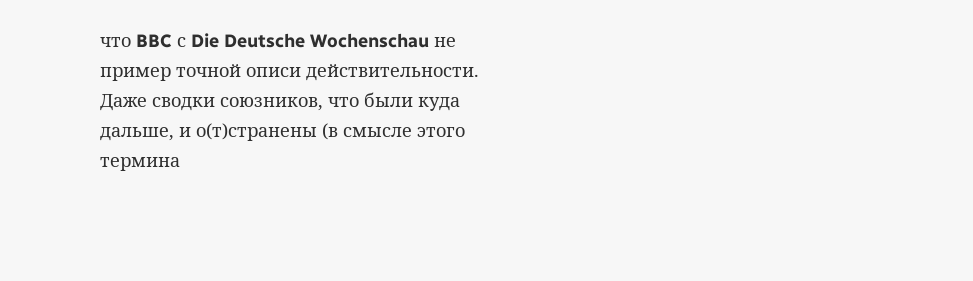что BBC с Die Deutsche Wochenschau не пример точной описи действительности. Даже сводки союзников, что были куда дальше, и о(т)странены (в смысле этого термина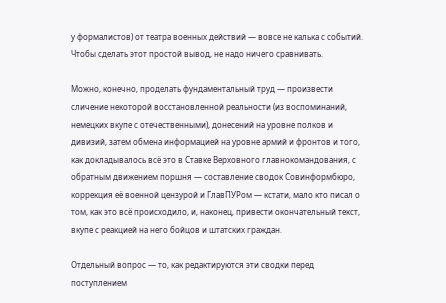у формалистов) от театра военных действий — вовсе не калька с событий. Чтобы сделать этот простой вывод, не надо ничего сравнивать.

Можно, конечно, проделать фундаментальный труд — произвести сличение некоторой восстановленной реальности (из воспоминаний, немецких вкупе с отечественными), донесений на уровне полков и дивизий, затем обмена информацией на уровне армий и фронтов и того, как докладывалось всё это в Ставке Верховного главнокомандования, с обратным движением поршня — составление сводок Совинформбюро, коррекция её военной цензурой и ГлавПУРом — кстати, мало кто писал о том, как это всё происходило, и, наконец, привести окончательный текст, вкупе с реакцией на него бойцов и штатских граждан.

Отдельный вопрос — то, как редактируются эти сводки перед поступлением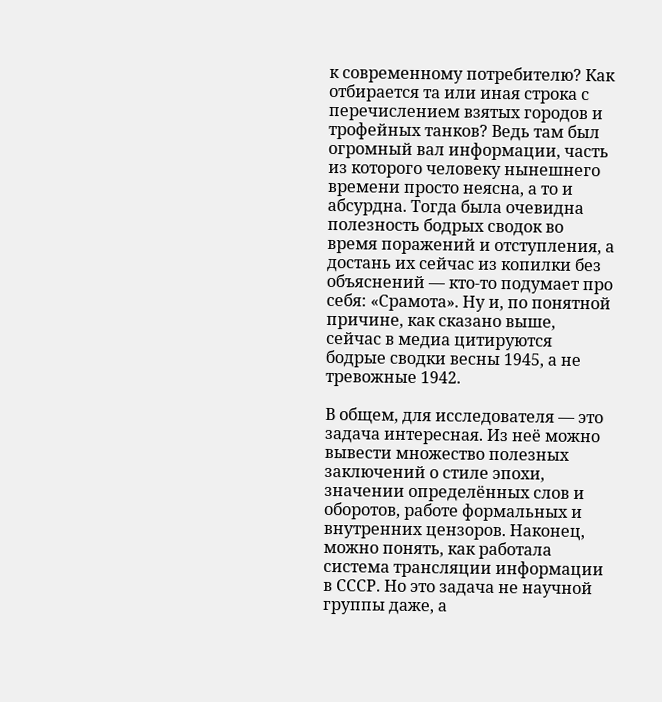к современному потребителю? Как отбирается та или иная строка с перечислением взятых городов и трофейных танков? Ведь там был огромный вал информации, часть из которого человеку нынешнего времени просто неясна, а то и абсурдна. Тогда была очевидна полезность бодрых сводок во время поражений и отступления, а достань их сейчас из копилки без объяснений — кто-то подумает про себя: «Срамота». Ну и, по понятной причине, как сказано выше, сейчас в медиа цитируются бодрые сводки весны 1945, а не тревожные 1942.

В общем, для исследователя — это задача интересная. Из неё можно вывести множество полезных заключений о стиле эпохи, значении определённых слов и оборотов, работе формальных и внутренних цензоров. Наконец, можно понять, как работала система трансляции информации в СССР. Но это задача не научной группы даже, а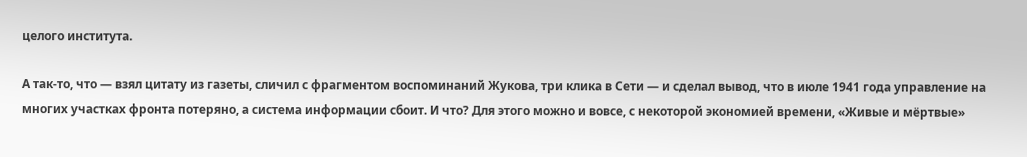целого института.

А так-то, что — взял цитату из газеты, сличил с фрагментом воспоминаний Жукова, три клика в Сети — и сделал вывод, что в июле 1941 года управление на многих участках фронта потеряно, а система информации сбоит. И что? Для этого можно и вовсе, с некоторой экономией времени, «Живые и мёртвые»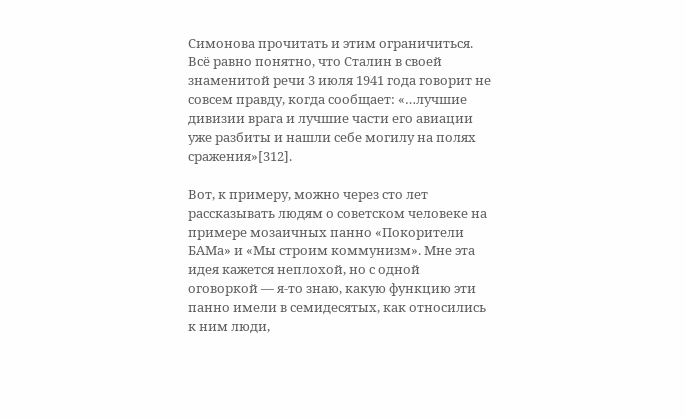Симонова прочитать и этим ограничиться. Всё равно понятно, что Сталин в своей знаменитой речи 3 июля 1941 года говорит не совсем правду, когда сообщает: «…лучшие дивизии врага и лучшие части его авиации уже разбиты и нашли себе могилу на полях сражения»[312].

Вот, к примеру, можно через сто лет рассказывать людям о советском человеке на примере мозаичных панно «Покорители БАМа» и «Мы строим коммунизм». Мне эта идея кажется неплохой, но с одной оговоркой — я-то знаю, какую функцию эти панно имели в семидесятых, как относились к ним люди,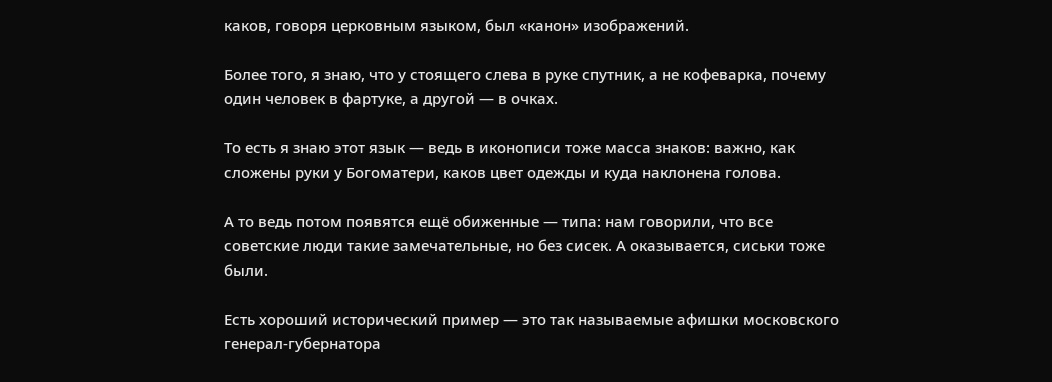каков, говоря церковным языком, был «канон» изображений.

Более того, я знаю, что у стоящего слева в руке спутник, а не кофеварка, почему один человек в фартуке, а другой — в очках.

То есть я знаю этот язык — ведь в иконописи тоже масса знаков: важно, как сложены руки у Богоматери, каков цвет одежды и куда наклонена голова.

А то ведь потом появятся ещё обиженные — типа: нам говорили, что все советские люди такие замечательные, но без сисек. А оказывается, сиськи тоже были.

Есть хороший исторический пример — это так называемые афишки московского генерал-губернатора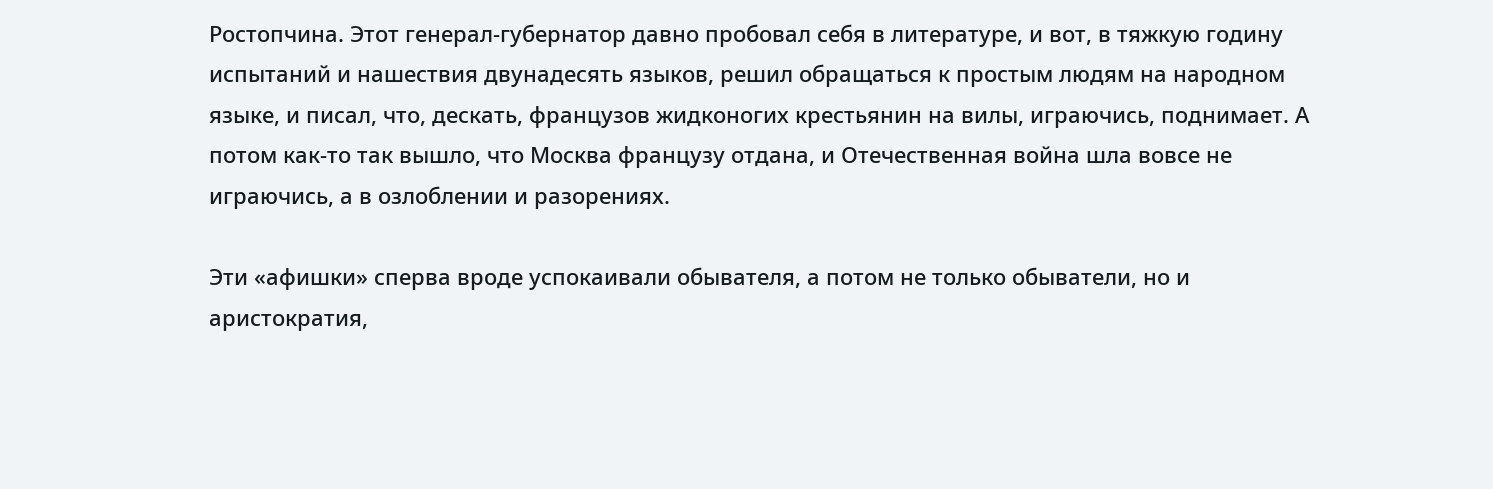Ростопчина. Этот генерал-губернатор давно пробовал себя в литературе, и вот, в тяжкую годину испытаний и нашествия двунадесять языков, решил обращаться к простым людям на народном языке, и писал, что, дескать, французов жидконогих крестьянин на вилы, играючись, поднимает. А потом как-то так вышло, что Москва французу отдана, и Отечественная война шла вовсе не играючись, а в озлоблении и разорениях.

Эти «афишки» сперва вроде успокаивали обывателя, а потом не только обыватели, но и аристократия,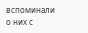вспоминали о них с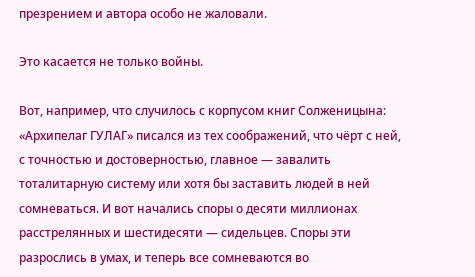презрением и автора особо не жаловали.

Это касается не только войны.

Вот, например, что случилось с корпусом книг Солженицына: «Архипелаг ГУЛАГ» писался из тех соображений, что чёрт с ней, с точностью и достоверностью, главное — завалить тоталитарную систему или хотя бы заставить людей в ней сомневаться. И вот начались споры о десяти миллионах расстрелянных и шестидесяти — сидельцев. Споры эти разрослись в умах, и теперь все сомневаются во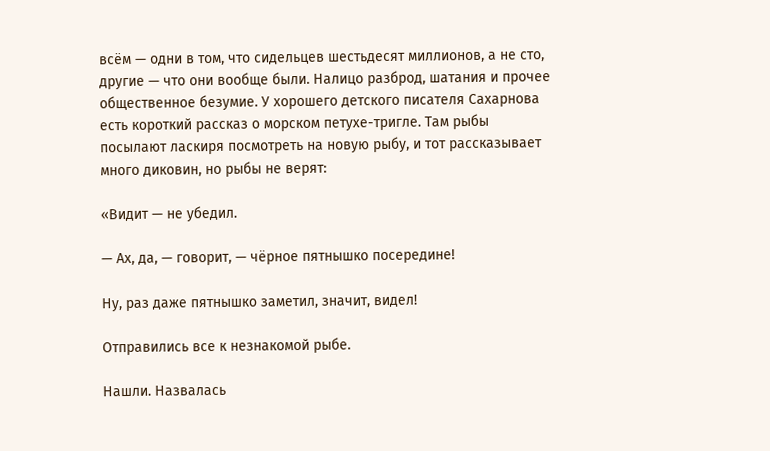всём — одни в том, что сидельцев шестьдесят миллионов, а не сто, другие — что они вообще были. Налицо разброд, шатания и прочее общественное безумие. У хорошего детского писателя Сахарнова есть короткий рассказ о морском петухе-тригле. Там рыбы посылают ласкиря посмотреть на новую рыбу, и тот рассказывает много диковин, но рыбы не верят:

«Видит — не убедил.

— Ах, да, — говорит, — чёрное пятнышко посередине!

Ну, раз даже пятнышко заметил, значит, видел!

Отправились все к незнакомой рыбе.

Нашли. Назвалась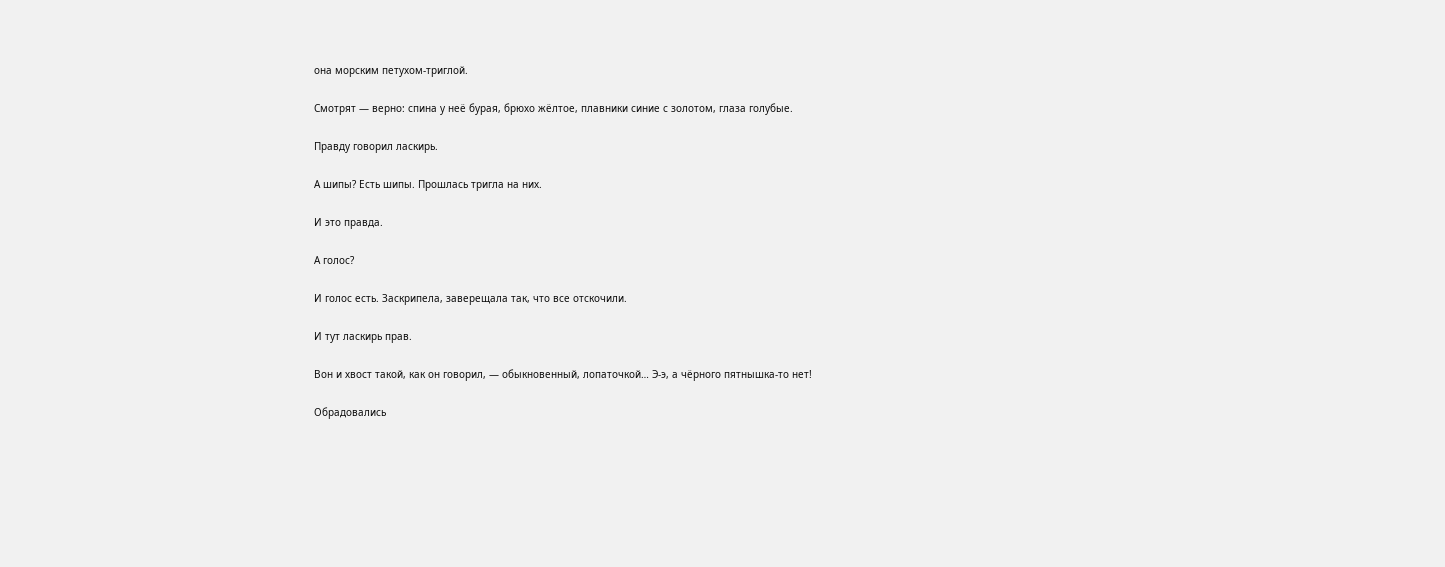она морским петухом-триглой.

Смотрят — верно: спина у неё бурая, брюхо жёлтое, плавники синие с золотом, глаза голубые.

Правду говорил ласкирь.

А шипы? Есть шипы. Прошлась тригла на них.

И это правда.

А голос?

И голос есть. Заскрипела, заверещала так, что все отскочили.

И тут ласкирь прав.

Вон и хвост такой, как он говорил, — обыкновенный, лопаточкой… Э-э, а чёрного пятнышка-то нет!

Обрадовались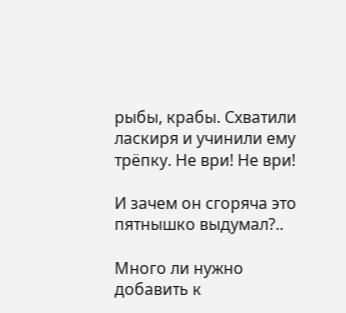рыбы, крабы. Схватили ласкиря и учинили ему трёпку. Не ври! Не ври!

И зачем он сгоряча это пятнышко выдумал?..

Много ли нужно добавить к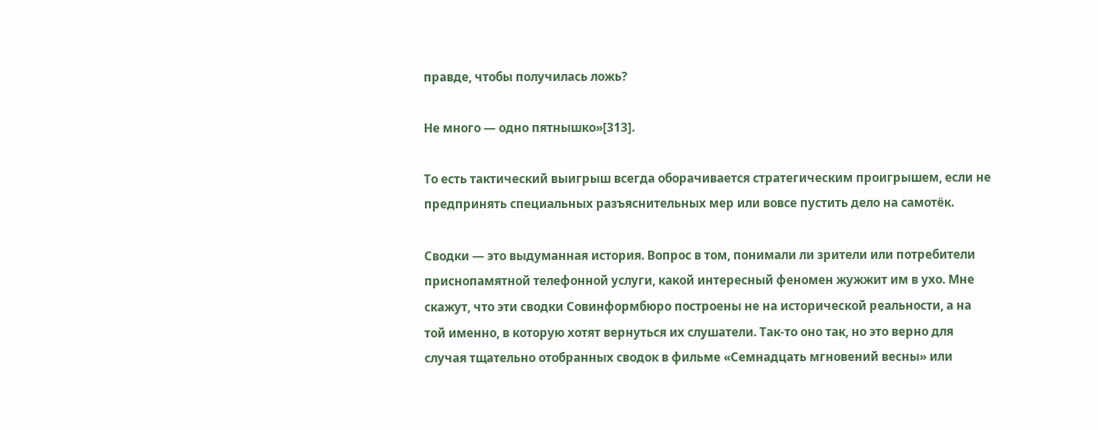правде, чтобы получилась ложь?

Не много — одно пятнышко»[313].

То есть тактический выигрыш всегда оборачивается стратегическим проигрышем, если не предпринять специальных разъяснительных мер или вовсе пустить дело на самотёк.

Сводки — это выдуманная история. Вопрос в том, понимали ли зрители или потребители приснопамятной телефонной услуги, какой интересный феномен жужжит им в ухо. Мне скажут, что эти сводки Совинформбюро построены не на исторической реальности, а на той именно, в которую хотят вернуться их слушатели. Так-то оно так, но это верно для случая тщательно отобранных сводок в фильме «Семнадцать мгновений весны» или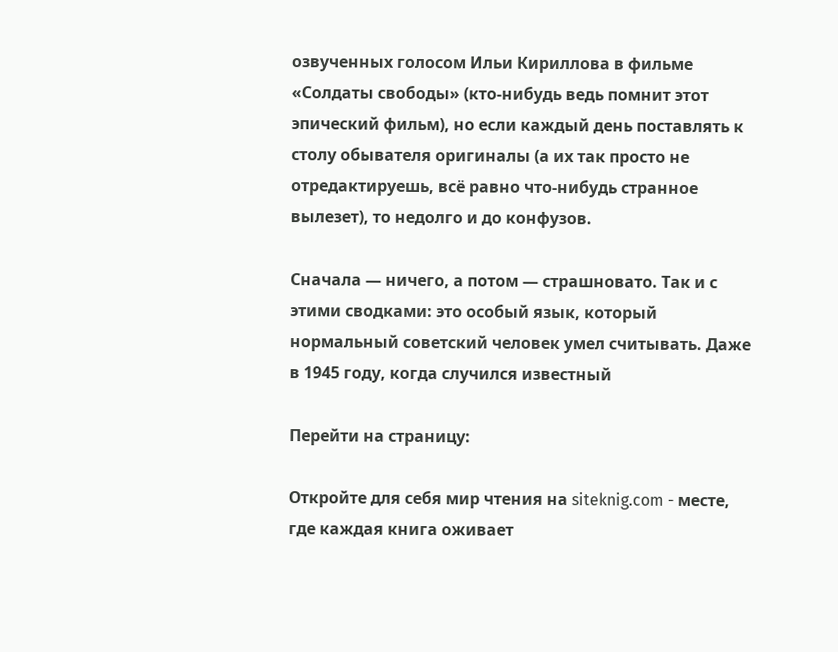озвученных голосом Ильи Кириллова в фильме «Солдаты свободы» (кто-нибудь ведь помнит этот эпический фильм), но если каждый день поставлять к столу обывателя оригиналы (а их так просто не отредактируешь, всё равно что-нибудь странное вылезет), то недолго и до конфузов.

Сначала — ничего, а потом — страшновато. Так и с этими сводками: это особый язык, который нормальный советский человек умел считывать. Даже в 1945 году, когда случился известный

Перейти на страницу:

Откройте для себя мир чтения на siteknig.com - месте, где каждая книга оживает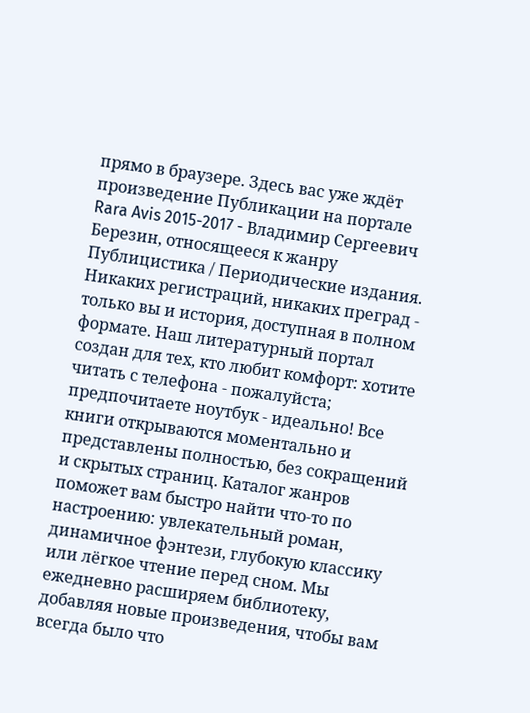прямо в браузере. Здесь вас уже ждёт произведение Публикации на портале Rara Avis 2015-2017 - Владимир Сергеевич Березин, относящееся к жанру Публицистика / Периодические издания. Никаких регистраций, никаких преград - только вы и история, доступная в полном формате. Наш литературный портал создан для тех, кто любит комфорт: хотите читать с телефона - пожалуйста; предпочитаете ноутбук - идеально! Все книги открываются моментально и представлены полностью, без сокращений и скрытых страниц. Каталог жанров поможет вам быстро найти что-то по настроению: увлекательный роман, динамичное фэнтези, глубокую классику или лёгкое чтение перед сном. Мы ежедневно расширяем библиотеку, добавляя новые произведения, чтобы вам всегда было что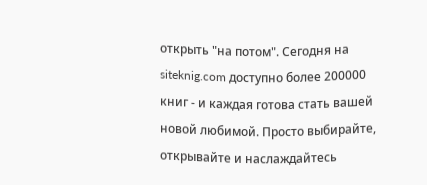открыть "на потом". Сегодня на siteknig.com доступно более 200000 книг - и каждая готова стать вашей новой любимой. Просто выбирайте, открывайте и наслаждайтесь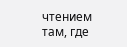чтением там, где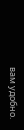вам удобно.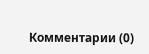Комментарии (0)